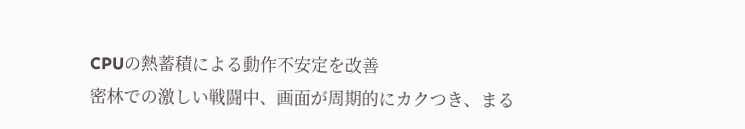CPUの熱蓄積による動作不安定を改善
密林での激しい戦闘中、画面が周期的にカクつき、まる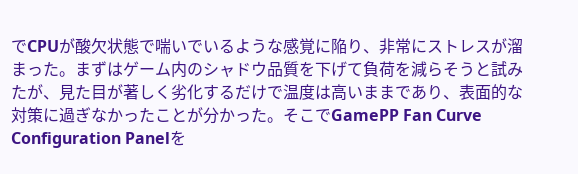でCPUが酸欠状態で喘いでいるような感覚に陥り、非常にストレスが溜まった。まずはゲーム内のシャドウ品質を下げて負荷を減らそうと試みたが、見た目が著しく劣化するだけで温度は高いままであり、表面的な対策に過ぎなかったことが分かった。そこでGamePP Fan Curve Configuration Panelを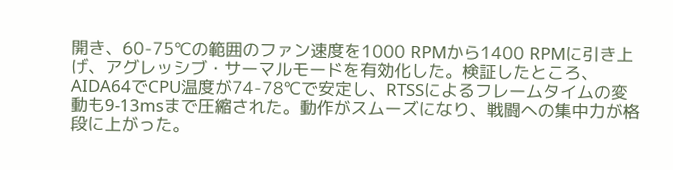開き、60-75℃の範囲のファン速度を1000 RPMから1400 RPMに引き上げ、アグレッシブ・サーマルモードを有効化した。検証したところ、AIDA64でCPU温度が74-78℃で安定し、RTSSによるフレームタイムの変動も9-13msまで圧縮された。動作がスムーズになり、戦闘への集中力が格段に上がった。